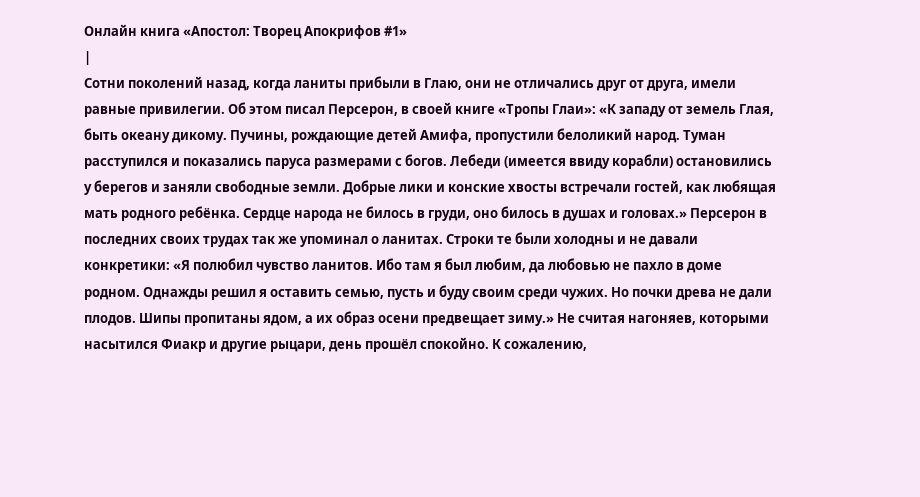Онлайн книга «Апостол: Творец Апокрифов #1»
|
Сотни поколений назад, когда ланиты прибыли в Глаю, они не отличались друг от друга, имели равные привилегии. Об этом писал Персерон, в своей книге «Тропы Глаи»: «К западу от земель Глая, быть океану дикому. Пучины, рождающие детей Амифа, пропустили белоликий народ. Туман расступился и показались паруса размерами с богов. Лебеди (имеется ввиду корабли) остановились у берегов и заняли свободные земли. Добрые лики и конские хвосты встречали гостей, как любящая мать родного ребёнка. Сердце народа не билось в груди, оно билось в душах и головах.» Персерон в последних своих трудах так же упоминал о ланитах. Строки те были холодны и не давали конкретики: «Я полюбил чувство ланитов. Ибо там я был любим, да любовью не пахло в доме родном. Однажды решил я оставить семью, пусть и буду своим среди чужих. Но почки древа не дали плодов. Шипы пропитаны ядом, а их образ осени предвещает зиму.» Не считая нагоняев, которыми насытился Фиакр и другие рыцари, день прошёл спокойно. К сожалению,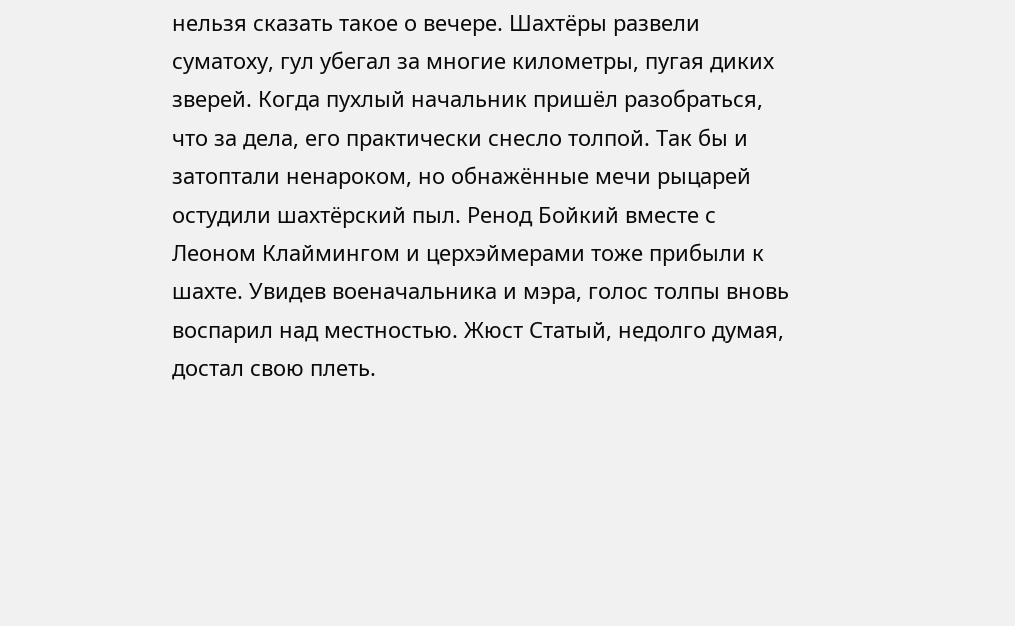нельзя сказать такое о вечере. Шахтёры развели суматоху, гул убегал за многие километры, пугая диких зверей. Когда пухлый начальник пришёл разобраться, что за дела, его практически снесло толпой. Так бы и затоптали ненароком, но обнажённые мечи рыцарей остудили шахтёрский пыл. Ренод Бойкий вместе с Леоном Клаймингом и церхэймерами тоже прибыли к шахте. Увидев военачальника и мэра, голос толпы вновь воспарил над местностью. Жюст Статый, недолго думая, достал свою плеть.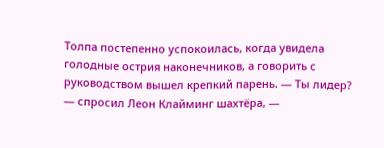Толпа постепенно успокоилась, когда увидела голодные острия наконечников, а говорить с руководством вышел крепкий парень. — Ты лидер? — спросил Леон Клайминг шахтёра, —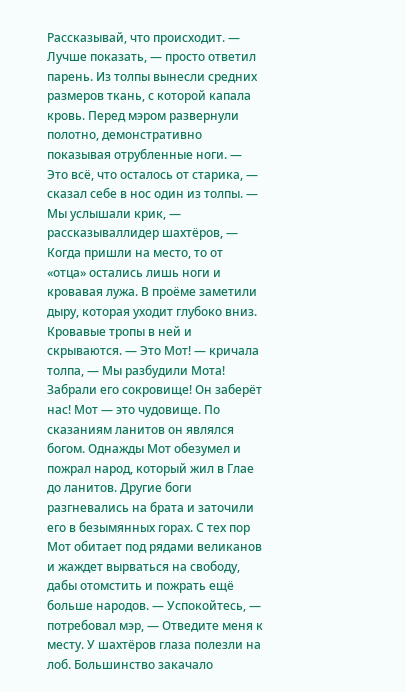Рассказывай, что происходит. — Лучше показать, — просто ответил парень. Из толпы вынесли средних размеров ткань, с которой капала кровь. Перед мэром развернули полотно, демонстративно показывая отрубленные ноги. — Это всё, что осталось от старика, — сказал себе в нос один из толпы. — Мы услышали крик, — рассказываллидер шахтёров, — Когда пришли на место, то от «отца» остались лишь ноги и кровавая лужа. В проёме заметили дыру, которая уходит глубоко вниз. Кровавые тропы в ней и скрываются. — Это Мот! — кричала толпа, — Мы разбудили Мота! Забрали его сокровище! Он заберёт нас! Мот — это чудовище. По сказаниям ланитов он являлся богом. Однажды Мот обезумел и пожрал народ, который жил в Глае до ланитов. Другие боги разгневались на брата и заточили его в безымянных горах. С тех пор Мот обитает под рядами великанов и жаждет вырваться на свободу, дабы отомстить и пожрать ещё больше народов. — Успокойтесь, — потребовал мэр, — Отведите меня к месту. У шахтёров глаза полезли на лоб. Большинство закачало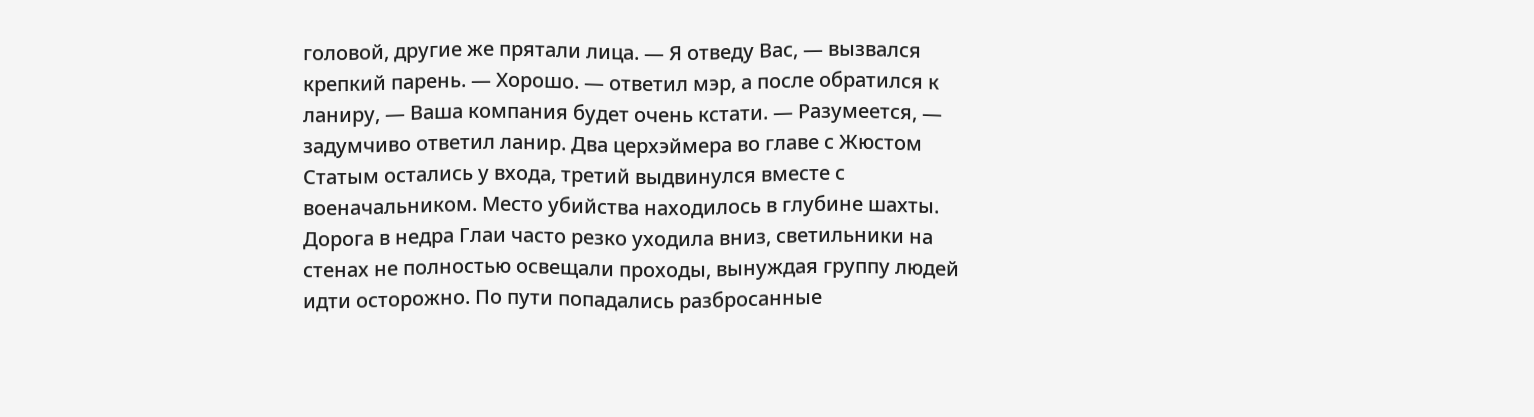головой, другие же прятали лица. — Я отведу Вас, — вызвался крепкий парень. — Хорошо. — ответил мэр, а после обратился к ланиру, — Ваша компания будет очень кстати. — Разумеется, — задумчиво ответил ланир. Два церхэймера во главе с Жюстом Статым остались у входа, третий выдвинулся вместе с военачальником. Место убийства находилось в глубине шахты. Дорога в недра Глаи часто резко уходила вниз, светильники на стенах не полностью освещали проходы, вынуждая группу людей идти осторожно. По пути попадались разбросанные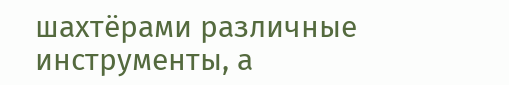шахтёрами различные инструменты, а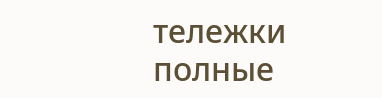тележки полные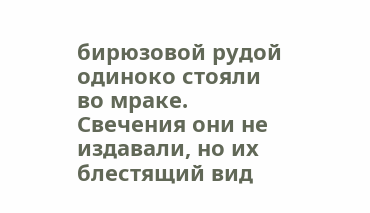бирюзовой рудой одиноко стояли во мраке. Свечения они не издавали, но их блестящий вид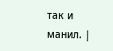так и манил. |